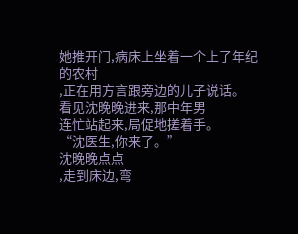她推开门,病床上坐着一个上了年纪的农村
,正在用方言跟旁边的儿子说话。
看见沈晚晚进来,那中年男
连忙站起来,局促地搓着手。
“沈医生,你来了。”
沈晚晚点点
,走到床边,弯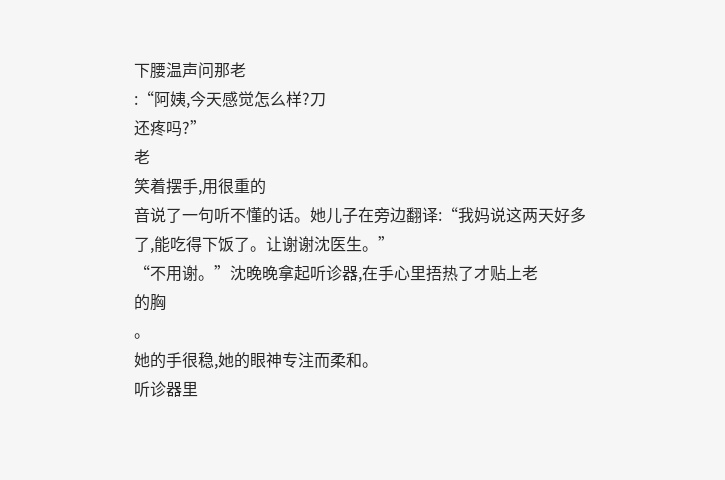下腰温声问那老
:“阿姨,今天感觉怎么样?刀
还疼吗?”
老
笑着摆手,用很重的
音说了一句听不懂的话。她儿子在旁边翻译:“我妈说这两天好多了,能吃得下饭了。让谢谢沈医生。”
“不用谢。”沈晚晚拿起听诊器,在手心里捂热了才贴上老
的胸
。
她的手很稳,她的眼神专注而柔和。
听诊器里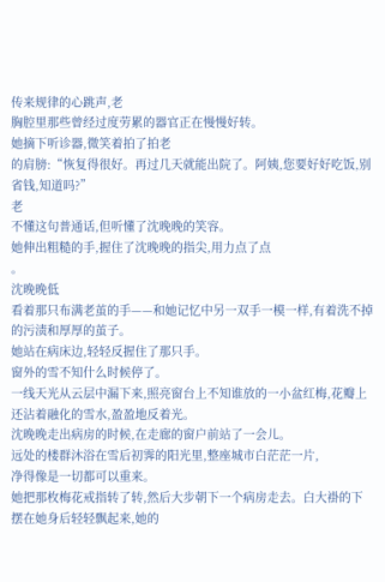传来规律的心跳声,老
胸腔里那些曾经过度劳累的器官正在慢慢好转。
她摘下听诊器,微笑着拍了拍老
的肩膀:“恢复得很好。再过几天就能出院了。阿姨,您要好好吃饭,别省钱,知道吗?”
老
不懂这句普通话,但听懂了沈晚晚的笑容。
她伸出粗糙的手,握住了沈晚晚的指尖,用力点了点
。
沈晚晚低
看着那只布满老茧的手——和她记忆中另一双手一模一样,有着洗不掉的污渍和厚厚的茧子。
她站在病床边,轻轻反握住了那只手。
窗外的雪不知什么时候停了。
一线天光从云层中漏下来,照亮窗台上不知谁放的一小盆红梅,花瓣上还沾着融化的雪水,盈盈地反着光。
沈晚晚走出病房的时候,在走廊的窗户前站了一会儿。
远处的楼群沐浴在雪后初霁的阳光里,整座城市白茫茫一片,
净得像是一切都可以重来。
她把那枚梅花戒指转了转,然后大步朝下一个病房走去。白大褂的下摆在她身后轻轻飘起来,她的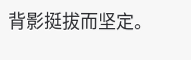背影挺拔而坚定。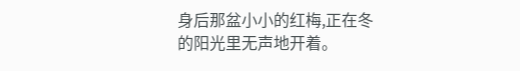身后那盆小小的红梅,正在冬
的阳光里无声地开着。